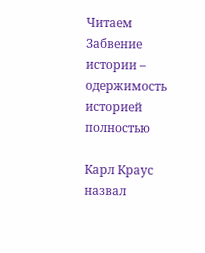Читаем Забвение истории – одержимость историей полностью

Карл Краус назвал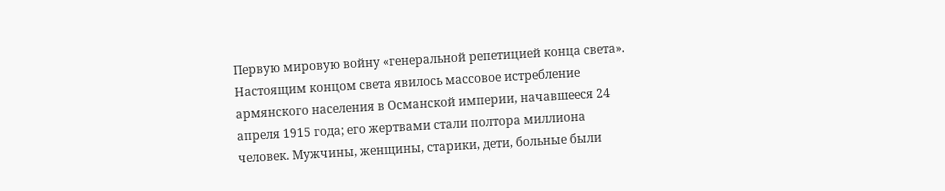Первую мировую войну «генеральной репетицией конца света». Настоящим концом света явилось массовое истребление армянского населения в Османской империи, начавшееся 24 апреля 1915 года; его жертвами стали полтора миллиона человек. Мужчины, женщины, старики, дети, больные были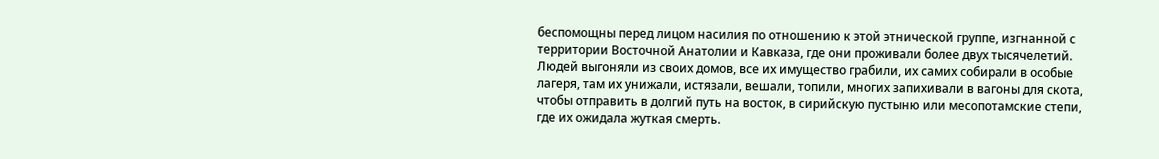беспомощны перед лицом насилия по отношению к этой этнической группе, изгнанной с территории Восточной Анатолии и Кавказа, где они проживали более двух тысячелетий. Людей выгоняли из своих домов, все их имущество грабили, их самих собирали в особые лагеря, там их унижали, истязали, вешали, топили, многих запихивали в вагоны для скота, чтобы отправить в долгий путь на восток, в сирийскую пустыню или месопотамские степи, где их ожидала жуткая смерть.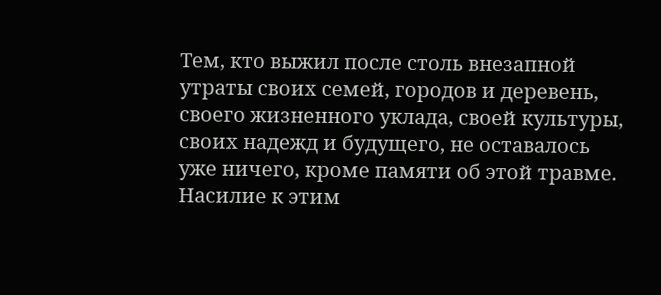Тем, кто выжил после столь внезапной утраты своих семей, городов и деревень, своего жизненного уклада, своей культуры, своих надежд и будущего, не оставалось уже ничего, кроме памяти об этой травме. Насилие к этим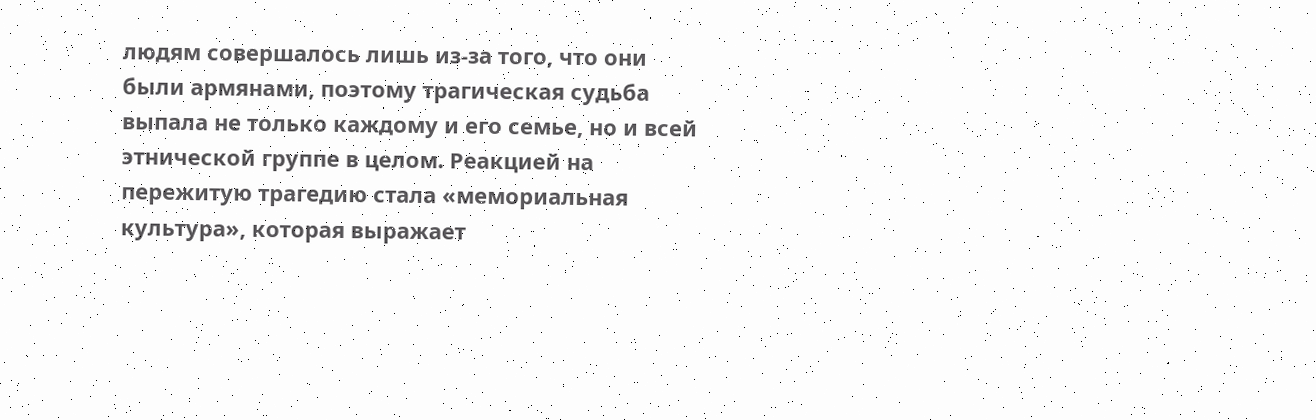людям совершалось лишь из-за того, что они были армянами, поэтому трагическая судьба выпала не только каждому и его семье, но и всей этнической группе в целом. Реакцией на пережитую трагедию стала «мемориальная культура», которая выражает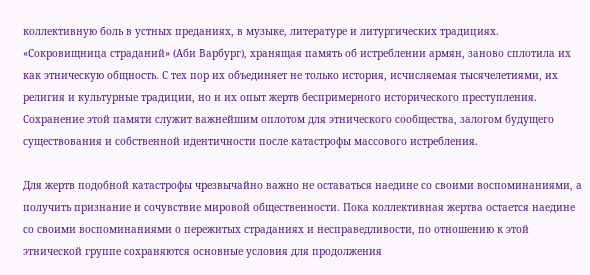коллективную боль в устных преданиях, в музыке, литературе и литургических традициях. «Сокровищница страданий» (Аби Варбург), хранящая память об истреблении армян, заново сплотила их как этническую общность. С тех пор их объединяет не только история, исчисляемая тысячелетиями, их религия и культурные традиции, но и их опыт жертв беспримерного исторического преступления. Сохранение этой памяти служит важнейшим оплотом для этнического сообщества, залогом будущего существования и собственной идентичности после катастрофы массового истребления.

Для жертв подобной катастрофы чрезвычайно важно не оставаться наедине со своими воспоминаниями, а получить признание и сочувствие мировой общественности. Пока коллективная жертва остается наедине со своими воспоминаниями о пережитых страданиях и несправедливости, по отношению к этой этнической группе сохраняются основные условия для продолжения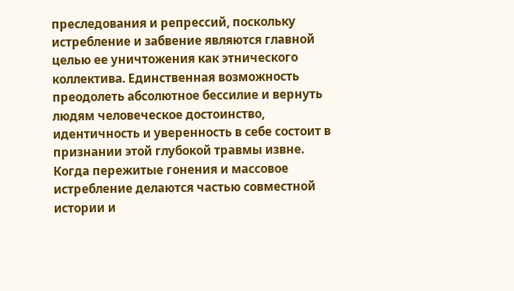преследования и репрессий, поскольку истребление и забвение являются главной целью ее уничтожения как этнического коллектива. Единственная возможность преодолеть абсолютное бессилие и вернуть людям человеческое достоинство, идентичность и уверенность в себе состоит в признании этой глубокой травмы извне. Когда пережитые гонения и массовое истребление делаются частью совместной истории и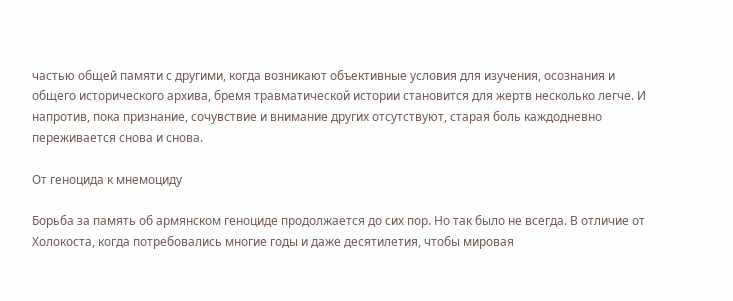частью общей памяти с другими, когда возникают объективные условия для изучения, осознания и общего исторического архива, бремя травматической истории становится для жертв несколько легче. И напротив, пока признание, сочувствие и внимание других отсутствуют, старая боль каждодневно переживается снова и снова.

От геноцида к мнемоциду

Борьба за память об армянском геноциде продолжается до сих пор. Но так было не всегда. В отличие от Холокоста, когда потребовались многие годы и даже десятилетия, чтобы мировая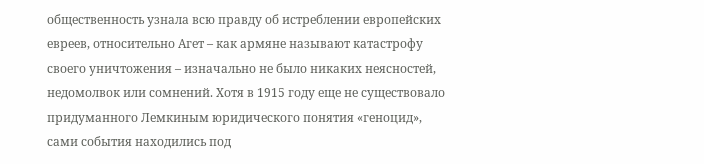общественность узнала всю правду об истреблении европейских евреев, относительно Агет – как армяне называют катастрофу своего уничтожения – изначально не было никаких неясностей, недомолвок или сомнений. Хотя в 1915 году еще не существовало придуманного Лемкиным юридического понятия «геноцид», сами события находились под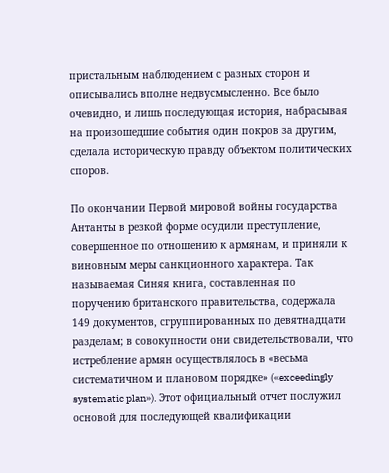пристальным наблюдением с разных сторон и описывались вполне недвусмысленно. Все было очевидно, и лишь последующая история, набрасывая на произошедшие события один покров за другим, сделала историческую правду объектом политических споров.

По окончании Первой мировой войны государства Антанты в резкой форме осудили преступление, совершенное по отношению к армянам, и приняли к виновным меры санкционного характера. Так называемая Синяя книга, составленная по поручению британского правительства, содержала 149 документов, сгруппированных по девятнадцати разделам; в совокупности они свидетельствовали, что истребление армян осуществлялось в «весьма систематичном и плановом порядке» («exceedingly systematic plan»). Этот официальный отчет послужил основой для последующей квалификации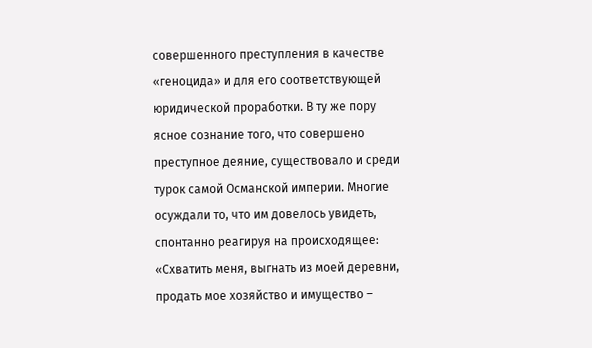совершенного преступления в качестве «геноцида» и для его соответствующей юридической проработки. В ту же пору ясное сознание того, что совершено преступное деяние, существовало и среди турок самой Османской империи. Многие осуждали то, что им довелось увидеть, спонтанно реагируя на происходящее: «Схватить меня, выгнать из моей деревни, продать мое хозяйство и имущество –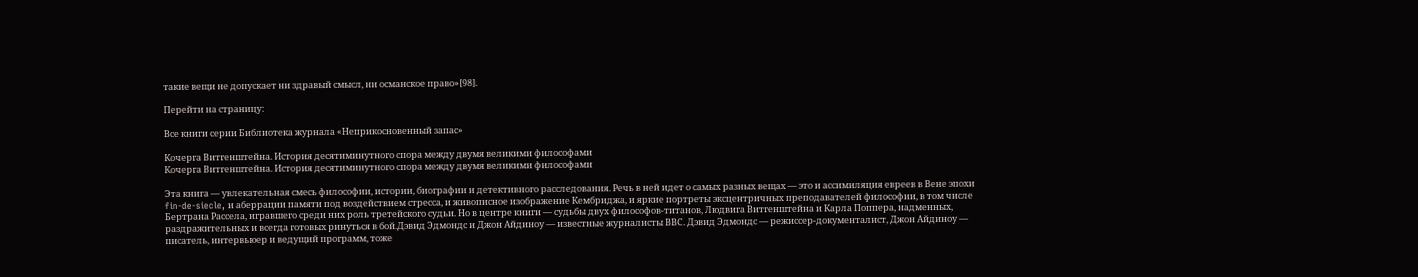такие вещи не допускает ни здравый смысл, ни османское право»[98].

Перейти на страницу:

Все книги серии Библиотека журнала «Неприкосновенный запас»

Кочерга Витгенштейна. История десятиминутного спора между двумя великими философами
Кочерга Витгенштейна. История десятиминутного спора между двумя великими философами

Эта книга — увлекательная смесь философии, истории, биографии и детективного расследования. Речь в ней идет о самых разных вещах — это и ассимиляция евреев в Вене эпохи fin-de-siecle, и аберрации памяти под воздействием стресса, и живописное изображение Кембриджа, и яркие портреты эксцентричных преподавателей философии, в том числе Бертрана Рассела, игравшего среди них роль третейского судьи. Но в центре книги — судьбы двух философов-титанов, Людвига Витгенштейна и Карла Поппера, надменных, раздражительных и всегда готовых ринуться в бой.Дэвид Эдмондс и Джон Айдиноу — известные журналисты ВВС. Дэвид Эдмондс — режиссер-документалист, Джон Айдиноу — писатель, интервьюер и ведущий программ, тоже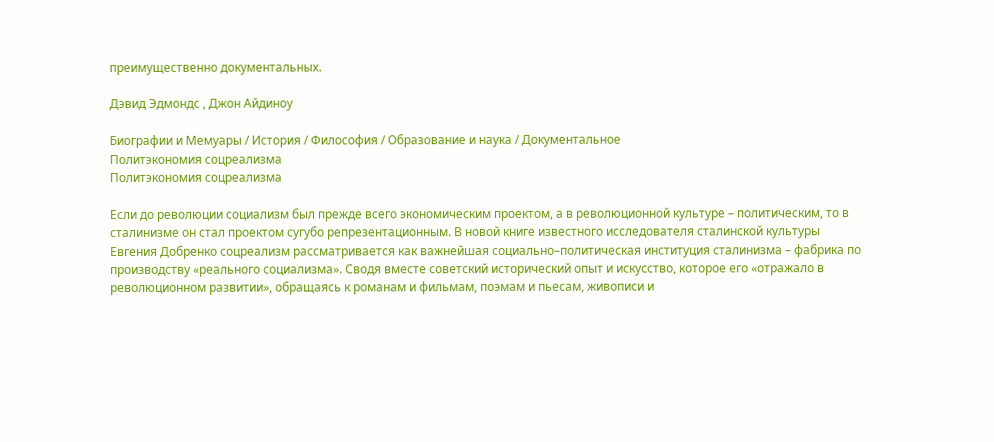преимущественно документальных.

Дэвид Эдмондс , Джон Айдиноу

Биографии и Мемуары / История / Философия / Образование и наука / Документальное
Политэкономия соцреализма
Политэкономия соцреализма

Если до революции социализм был прежде всего экономическим проектом, а в революционной культуре – политическим, то в сталинизме он стал проектом сугубо репрезентационным. В новой книге известного исследователя сталинской культуры Евгения Добренко соцреализм рассматривается как важнейшая социально–политическая институция сталинизма – фабрика по производству «реального социализма». Сводя вместе советский исторический опыт и искусство, которое его «отражало в революционном развитии», обращаясь к романам и фильмам, поэмам и пьесам, живописи и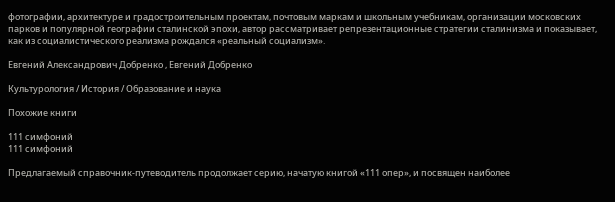фотографии, архитектуре и градостроительным проектам, почтовым маркам и школьным учебникам, организации московских парков и популярной географии сталинской эпохи, автор рассматривает репрезентационные стратегии сталинизма и показывает, как из социалистического реализма рождался «реальный социализм».

Евгений Александрович Добренко , Евгений Добренко

Культурология / История / Образование и наука

Похожие книги

111 симфоний
111 симфоний

Предлагаемый справочник-путеводитель продолжает серию, начатую книгой «111 опер», и посвящен наиболее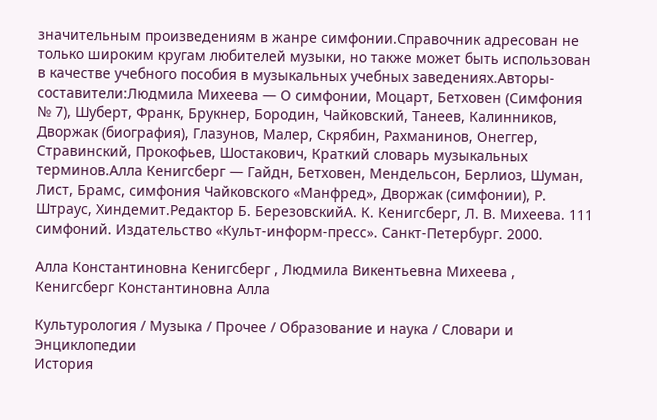значительным произведениям в жанре симфонии.Справочник адресован не только широким кругам любителей музыки, но также может быть использован в качестве учебного пособия в музыкальных учебных заведениях.Авторы-составители:Людмила Михеева — О симфонии, Моцарт, Бетховен (Симфония № 7), Шуберт, Франк, Брукнер, Бородин, Чайковский, Танеев, Калинников, Дворжак (биография), Глазунов, Малер, Скрябин, Рахманинов, Онеггер, Стравинский, Прокофьев, Шостакович, Краткий словарь музыкальных терминов.Алла Кенигсберг — Гайдн, Бетховен, Мендельсон, Берлиоз, Шуман, Лист, Брамс, симфония Чайковского «Манфред», Дворжак (симфонии), Р. Штраус, Хиндемит.Редактор Б. БерезовскийА. К. Кенигсберг, Л. В. Михеева. 111 симфоний. Издательство «Культ-информ-пресс». Санкт-Петербург. 2000.

Алла Константиновна Кенигсберг , Людмила Викентьевна Михеева , Кенигсберг Константиновна Алла

Культурология / Музыка / Прочее / Образование и наука / Словари и Энциклопедии
История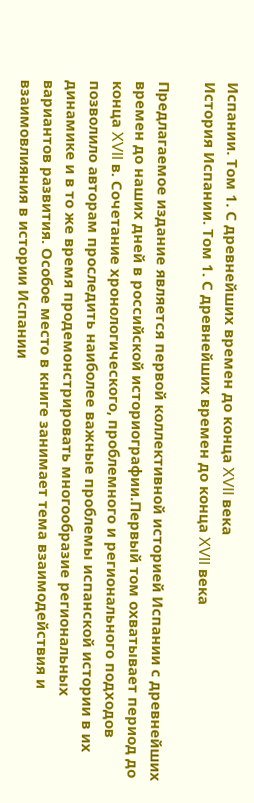Испании. Том 1. С древнейших времен до конца XVII века
История Испании. Том 1. С древнейших времен до конца XVII века

Предлагаемое издание является первой коллективной историей Испании с древнейших времен до наших дней в российской историографии.Первый том охватывает период до конца XVII в. Сочетание хронологического, проблемного и регионального подходов позволило авторам проследить наиболее важные проблемы испанской истории в их динамике и в то же время продемонстрировать многообразие региональных вариантов развития. Особое место в книге занимает тема взаимодействия и взаимовлияния в истории Испании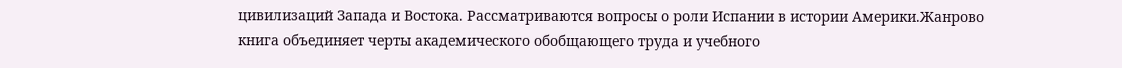цивилизаций Запада и Востока. Рассматриваются вопросы о роли Испании в истории Америки.Жанрово книга объединяет черты академического обобщающего труда и учебного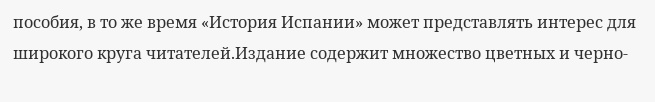пособия, в то же время «История Испании» может представлять интерес для широкого круга читателей.Издание содержит множество цветных и черно-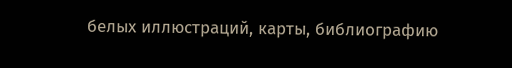белых иллюстраций, карты, библиографию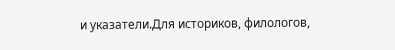и указатели.Для историков, филологов,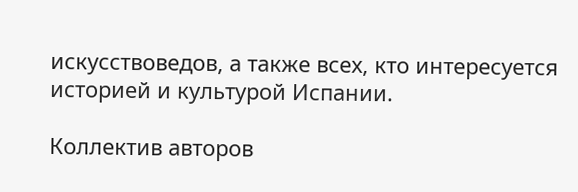искусствоведов, а также всех, кто интересуется историей и культурой Испании.

Коллектив авторов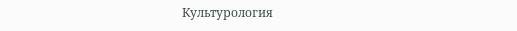Культурология